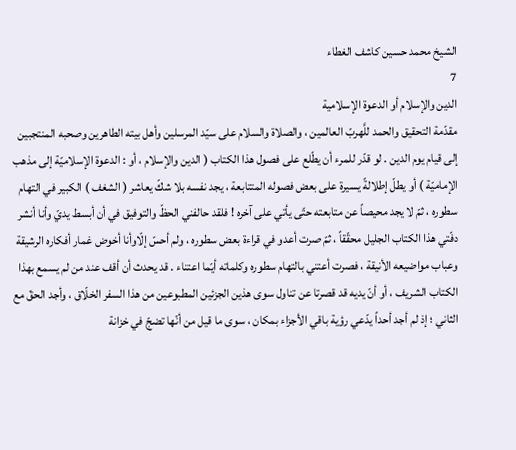الشيخ محمد حسين كاشف الغطاء
7
الدين والإسلام أو الدعوة الإسلامية
مقدّمة التحقيق والحمد للَّهربّ العالمين ، والصلاة والسلام على سيّد المرسلين وأهل بيته الطاهرين وصحبه المنتجبين إلى قيام يوم الدين . لو قدّر للمرء أن يطّلع على فصول هذا الكتاب ( الدين والإسلام ، أو : الدعوة الإسلاميّة إلى مذهب الإماميّة ) أو يطلّ إطلالةً يسيرة على بعض فصوله المتتابعة ، يجد نفسه بلا شكّ يعاشر ( الشغف ) الكبير في التهام سطوره ، ثمّ لا يجد محيصاً عن متابعته حتّى يأتي على آخره ! فلقد حالفني الحظّ والتوفيق في أن أبسط يديّ وأنا أنشر دفّتي هذا الكتاب الجليل محقّقاً ، ثمّ صرت أعدو في قراءة بعض سطوره ، ولم أحسّ إلّاوأنا أخوض غمار أفكاره الرشيقة وعباب مواضيعه الأنيقة ، فصرت أعتني بالتهام سطوره وكلماته أيّما اعتناء . قد يحدث أن أقف عند من لم يسمع بهذا الكتاب الشريف ، أو أنّ يديه قد قصرتا عن تناول سوى هذين الجزئين المطبوعين من هذا السفر الخلّاق ، وأجد الحقّ مع الثاني ؛ إذ لم أجد أحداً يدّعي رؤية باقي الأجزاء بمكان ، سوى ما قيل من أنّها تضجّ في خزانة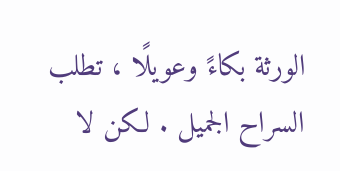الورثة بكاءً وعويلًا ، تطلب السراح الجميل . لكن لا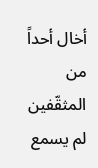أخال أحداً من المثقّفين لم يسمع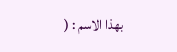بهذا الاسم : (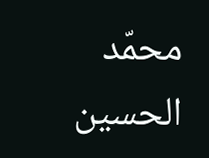محمّد الحسين